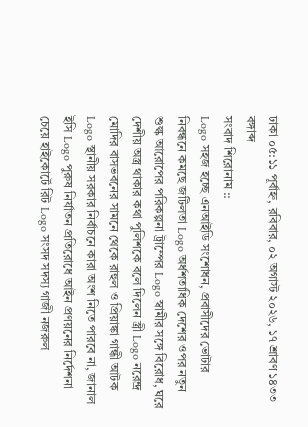ঢাকা ০৫:১১ পূর্বাহ্ন, রবিবার, ০২ অগাস্ট ২০২৬, ১৭ শ্রাবণ ১৪৩৩ বঙ্গাব্দ
সংবাদ শিরোনাম ::
Logo সহজ হচ্ছে এনআইডি সংশোধন, প্রবাসীদের ভোটার নিবন্ধনে কমছে জটিলতা Logo অর্ধশতাধিক দেশের ওপর নতুন শুল্ক আরোপের পরিকল্পনা ট্রাম্পের Logo স্বামীর সঙ্গে বিরোধ, ঘরে দেশীয় অস্ত্র থাকার কথা পুলিশকে বলে দিলেন স্ত্রী Logo নরেন্দ্র মোদির বাসভবনের সামনে থেকে রাহুল ও প্রিয়াঙ্কা গান্ধী আটক Logo স্থানীয় সরকার নির্বাচনে কারা অংশ নিতে পারবে না, জানাল ইসি Logo পুরুষ নির্যাতন প্রতিরোধে আইন প্রণয়নের নির্দেশনা চেয়ে হাইকোর্টে রিট Logo সংসদ সদস্য গাজী নজরুল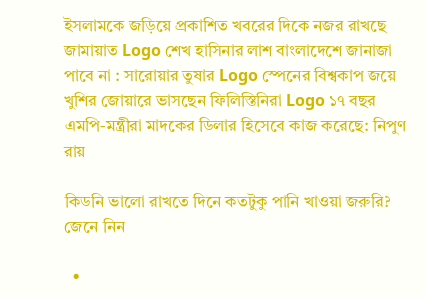ইসলামকে জড়িয়ে প্রকাশিত খবরের দিকে নজর রাখছে জামায়াত Logo শেখ হাসিনার লাশ বাংলাদেশে জানাজা পাবে না : সারোয়ার তুষার Logo স্পেনের বিশ্বকাপ জয়ে খুশির জোয়ারে ভাসছেন ফিলিস্তিনিরা Logo ১৭ বছর এমপি-মন্ত্রীরা মাদকের ডিলার হিসেবে কাজ করেছে: নিপুণ রায়

কিডনি ভালো রাখতে দিনে কতটুকু পানি খাওয়া জরুরি? জেনে নিন

  •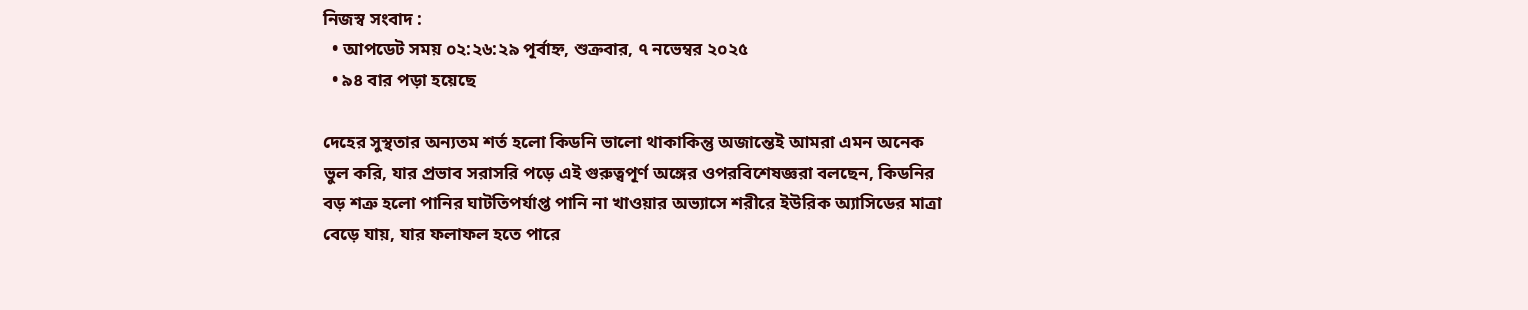নিজস্ব সংবাদ :
  • আপডেট সময় ০২:২৬:২৯ পূর্বাহ্ন, শুক্রবার, ৭ নভেম্বর ২০২৫
  • ৯৪ বার পড়া হয়েছে

দেহের সুস্থতার অন্যতম শর্ত হলো কিডনি ভালো থাকাকিন্তু অজান্তেই আমরা এমন অনেক ভুল করি, যার প্রভাব সরাসরি পড়ে এই গুরুত্বপূর্ণ অঙ্গের ওপরবিশেষজ্ঞরা বলছেন, কিডনির বড় শত্রু হলো পানির ঘাটতিপর্যাপ্ত পানি না খাওয়ার অভ্যাসে শরীরে ইউরিক অ্যাসিডের মাত্রা বেড়ে যায়, যার ফলাফল হতে পারে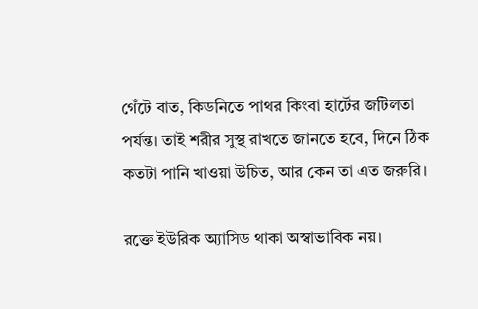গেঁটে বাত, কিডনিতে পাথর কিংবা হার্টের জটিলতা পর্যন্ত। তাই শরীর সুস্থ রাখতে জানতে হবে, দিনে ঠিক কতটা পানি খাওয়া উচিত, আর কেন তা এত জরুরি।

রক্তে ইউরিক অ্যাসিড থাকা অস্বাভাবিক নয়।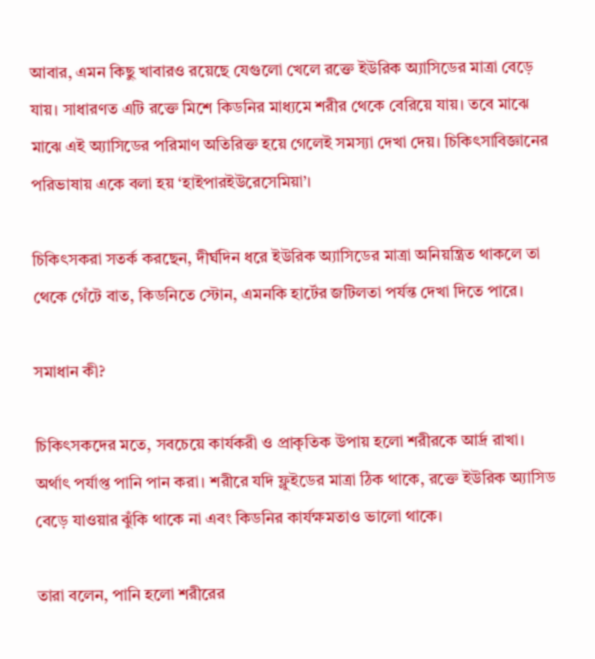আবার, এমন কিছু খাবারও রয়েছে যেগুলো খেলে রক্তে ইউরিক অ্যাসিডের মাত্রা বেড়ে যায়। সাধারণত এটি রক্তে মিশে কিডনির মাধ্যমে শরীর থেকে বেরিয়ে যায়। তবে মাঝে মাঝে এই অ্যাসিডের পরিমাণ অতিরিক্ত হয়ে গেলেই সমস্যা দেখা দেয়। চিকিৎসাবিজ্ঞানের পরিভাষায় একে বলা হয় ‘হাইপারইউরেসেমিয়া’।

চিকিৎসকরা সতর্ক করছেন, দীর্ঘদিন ধরে ইউরিক অ্যাসিডের মাত্রা অনিয়ন্ত্রিত থাকলে তা থেকে গেঁটে বাত, কিডনিতে স্টোন, এমনকি হার্টের জটিলতা পর্যন্ত দেখা দিতে পারে।

সমাধান কী?

চিকিৎসকদের মতে, সবচেয়ে কার্যকরী ও প্রাকৃতিক উপায় হলো শরীরকে আর্দ্র রাখা। অর্থাৎ পর্যাপ্ত পানি পান করা। শরীরে যদি ফ্লুইডের মাত্রা ঠিক থাকে, রক্তে ইউরিক অ্যাসিড বেড়ে যাওয়ার ঝুঁকি থাকে না এবং কিডনির কার্যক্ষমতাও ভালো থাকে।

তারা বলেন, পানি হলো শরীরের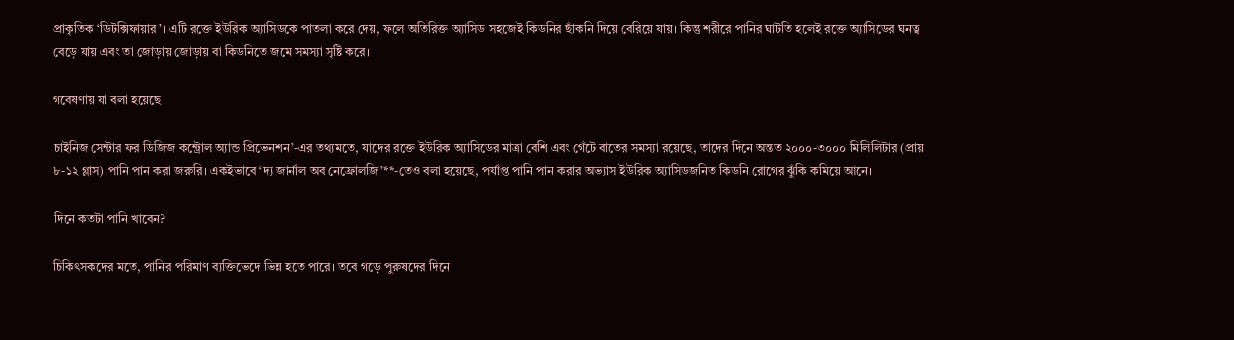প্রাকৃতিক ‘ডিটক্সিফায়ার’। এটি রক্তে ইউরিক অ্যাসিডকে পাতলা করে দেয়, ফলে অতিরিক্ত অ্যাসিড সহজেই কিডনির ছাঁকনি দিয়ে বেরিয়ে যায়। কিন্তু শরীরে পানির ঘাটতি হলেই রক্তে অ্যাসিডের ঘনত্ব বেড়ে যায় এবং তা জোড়ায় জোড়ায় বা কিডনিতে জমে সমস্যা সৃষ্টি করে।

গবেষণায় যা বলা হয়েছে

চাইনিজ সেন্টার ফর ডিজিজ কন্ট্রোল অ্যান্ড প্রিভেনশন’-এর তথ্যমতে, যাদের রক্তে ইউরিক অ্যাসিডের মাত্রা বেশি এবং গেঁটে বাতের সমস্যা রয়েছে, তাদের দিনে অন্তত ২০০০-৩০০০ মিলিলিটার (প্রায় ৮-১২ গ্লাস) পানি পান করা জরুরি। একইভাবে ‘দ্য জার্নাল অব নেফ্রোলজি’**-তেও বলা হয়েছে, পর্যাপ্ত পানি পান করার অভ্যাস ইউরিক অ্যাসিডজনিত কিডনি রোগের ঝুঁকি কমিয়ে আনে।

দিনে কতটা পানি খাবেন?

চিকিৎসকদের মতে, পানির পরিমাণ ব্যক্তিভেদে ভিন্ন হতে পারে। তবে গড়ে পুরুষদের দিনে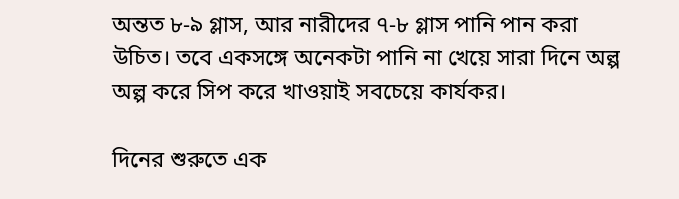অন্তত ৮-৯ গ্লাস, আর নারীদের ৭-৮ গ্লাস পানি পান করা উচিত। তবে একসঙ্গে অনেকটা পানি না খেয়ে সারা দিনে অল্প অল্প করে সিপ করে খাওয়াই সবচেয়ে কার্যকর।

দিনের শুরুতে এক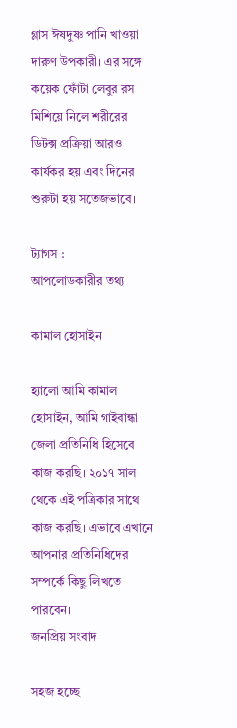গ্লাস ঈষদুষ্ণ পানি খাওয়া দারুণ উপকারী। এর সঙ্গে কয়েক ফোঁটা লেবুর রস মিশিয়ে নিলে শরীরের ডিটক্স প্রক্রিয়া আরও কার্যকর হয় এবং দিনের শুরুটা হয় সতেজভাবে।

ট্যাগস :
আপলোডকারীর তথ্য

কামাল হোসাইন

হ্যালো আমি কামাল হোসাইন, আমি গাইবান্ধা জেলা প্রতিনিধি হিসেবে কাজ করছি। ২০১৭ সাল থেকে এই পত্রিকার সাথে কাজ করছি। এভাবে এখানে আপনার প্রতিনিধিদের সম্পর্কে কিছু লিখতে পারবেন।
জনপ্রিয় সংবাদ

সহজ হচ্ছে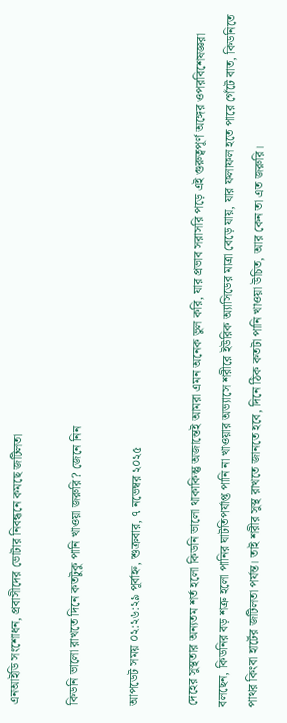এনআইডি সংশোধন, প্রবাসীদের ভোটার নিবন্ধনে কমছে জটিলতা

কিডনি ভালো রাখতে দিনে কতটুকু পানি খাওয়া জরুরি? জেনে নিন

আপডেট সময় ০২:২৬:২৯ পূর্বাহ্ন, শুক্রবার, ৭ নভেম্বর ২০২৫

দেহের সুস্থতার অন্যতম শর্ত হলো কিডনি ভালো থাকাকিন্তু অজান্তেই আমরা এমন অনেক ভুল করি, যার প্রভাব সরাসরি পড়ে এই গুরুত্বপূর্ণ অঙ্গের ওপরবিশেষজ্ঞরা বলছেন, কিডনির বড় শত্রু হলো পানির ঘাটতিপর্যাপ্ত পানি না খাওয়ার অভ্যাসে শরীরে ইউরিক অ্যাসিডের মাত্রা বেড়ে যায়, যার ফলাফল হতে পারে গেঁটে বাত, কিডনিতে পাথর কিংবা হার্টের জটিলতা পর্যন্ত। তাই শরীর সুস্থ রাখতে জানতে হবে, দিনে ঠিক কতটা পানি খাওয়া উচিত, আর কেন তা এত জরুরি।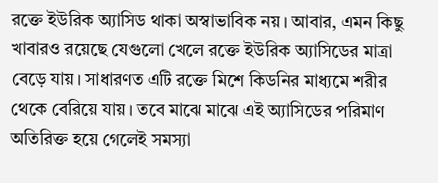রক্তে ইউরিক অ্যাসিড থাকা অস্বাভাবিক নয়। আবার, এমন কিছু খাবারও রয়েছে যেগুলো খেলে রক্তে ইউরিক অ্যাসিডের মাত্রা বেড়ে যায়। সাধারণত এটি রক্তে মিশে কিডনির মাধ্যমে শরীর থেকে বেরিয়ে যায়। তবে মাঝে মাঝে এই অ্যাসিডের পরিমাণ অতিরিক্ত হয়ে গেলেই সমস্যা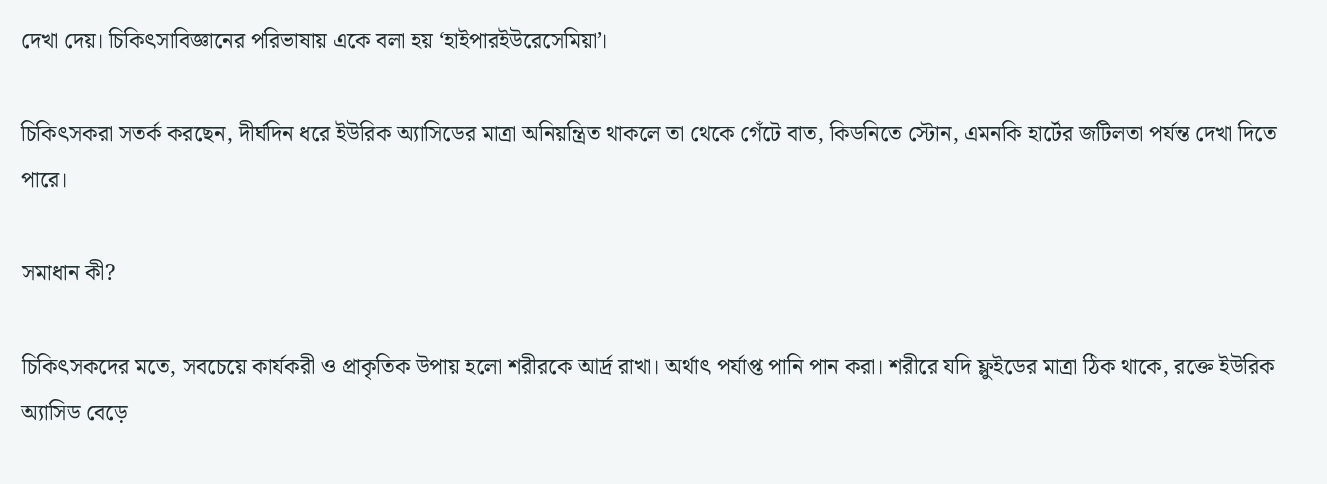দেখা দেয়। চিকিৎসাবিজ্ঞানের পরিভাষায় একে বলা হয় ‘হাইপারইউরেসেমিয়া’।

চিকিৎসকরা সতর্ক করছেন, দীর্ঘদিন ধরে ইউরিক অ্যাসিডের মাত্রা অনিয়ন্ত্রিত থাকলে তা থেকে গেঁটে বাত, কিডনিতে স্টোন, এমনকি হার্টের জটিলতা পর্যন্ত দেখা দিতে পারে।

সমাধান কী?

চিকিৎসকদের মতে, সবচেয়ে কার্যকরী ও প্রাকৃতিক উপায় হলো শরীরকে আর্দ্র রাখা। অর্থাৎ পর্যাপ্ত পানি পান করা। শরীরে যদি ফ্লুইডের মাত্রা ঠিক থাকে, রক্তে ইউরিক অ্যাসিড বেড়ে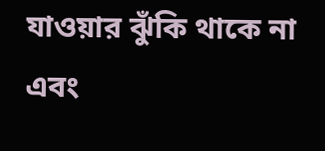যাওয়ার ঝুঁকি থাকে না এবং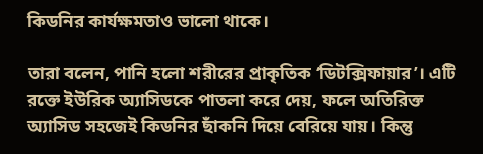কিডনির কার্যক্ষমতাও ভালো থাকে।

তারা বলেন, পানি হলো শরীরের প্রাকৃতিক ‘ডিটক্সিফায়ার’। এটি রক্তে ইউরিক অ্যাসিডকে পাতলা করে দেয়, ফলে অতিরিক্ত অ্যাসিড সহজেই কিডনির ছাঁকনি দিয়ে বেরিয়ে যায়। কিন্তু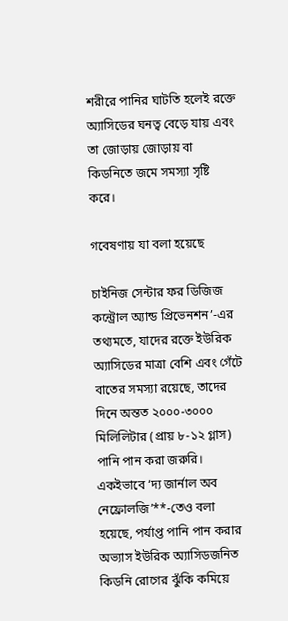শরীরে পানির ঘাটতি হলেই রক্তে অ্যাসিডের ঘনত্ব বেড়ে যায় এবং তা জোড়ায় জোড়ায় বা কিডনিতে জমে সমস্যা সৃষ্টি করে।

গবেষণায় যা বলা হয়েছে

চাইনিজ সেন্টার ফর ডিজিজ কন্ট্রোল অ্যান্ড প্রিভেনশন’-এর তথ্যমতে, যাদের রক্তে ইউরিক অ্যাসিডের মাত্রা বেশি এবং গেঁটে বাতের সমস্যা রয়েছে, তাদের দিনে অন্তত ২০০০-৩০০০ মিলিলিটার (প্রায় ৮-১২ গ্লাস) পানি পান করা জরুরি। একইভাবে ‘দ্য জার্নাল অব নেফ্রোলজি’**-তেও বলা হয়েছে, পর্যাপ্ত পানি পান করার অভ্যাস ইউরিক অ্যাসিডজনিত কিডনি রোগের ঝুঁকি কমিয়ে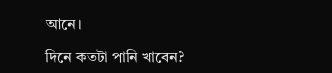আনে।

দিনে কতটা পানি খাবেন?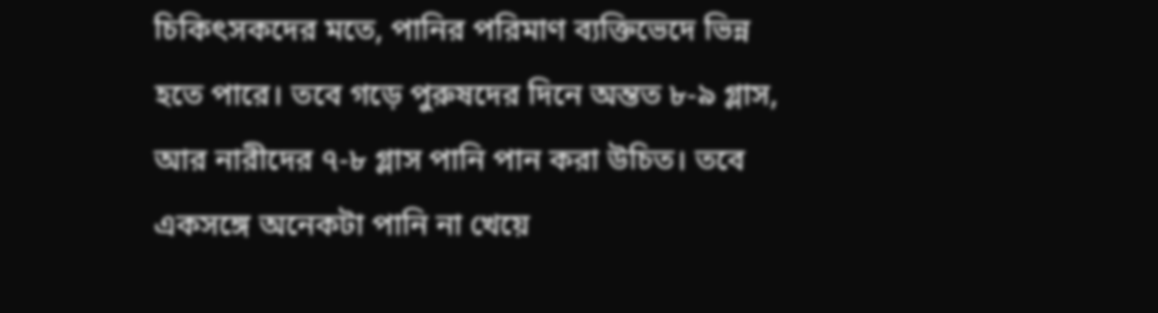চিকিৎসকদের মতে, পানির পরিমাণ ব্যক্তিভেদে ভিন্ন হতে পারে। তবে গড়ে পুরুষদের দিনে অন্তত ৮-৯ গ্লাস, আর নারীদের ৭-৮ গ্লাস পানি পান করা উচিত। তবে একসঙ্গে অনেকটা পানি না খেয়ে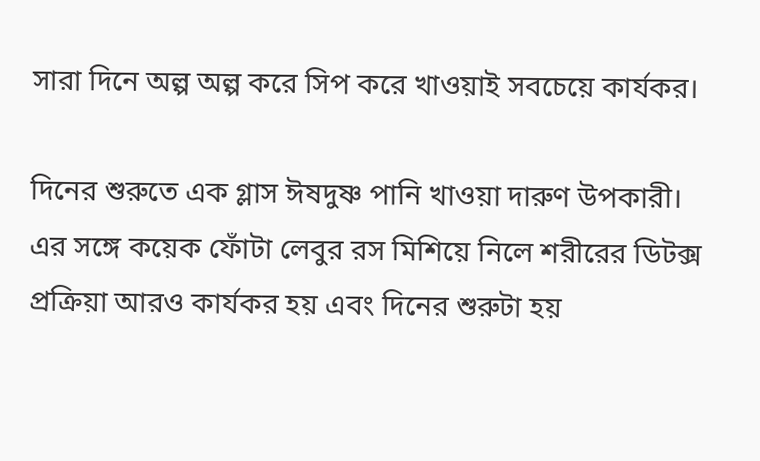সারা দিনে অল্প অল্প করে সিপ করে খাওয়াই সবচেয়ে কার্যকর।

দিনের শুরুতে এক গ্লাস ঈষদুষ্ণ পানি খাওয়া দারুণ উপকারী। এর সঙ্গে কয়েক ফোঁটা লেবুর রস মিশিয়ে নিলে শরীরের ডিটক্স প্রক্রিয়া আরও কার্যকর হয় এবং দিনের শুরুটা হয়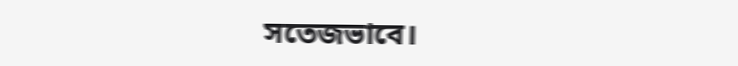সতেজভাবে।